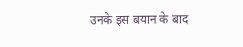उनके इस बयान के बाद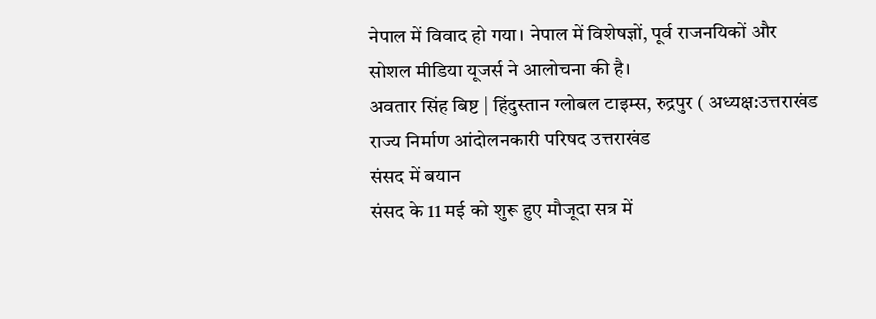नेपाल में विवाद हो गया। नेपाल में विशेषज्ञों, पूर्व राजनयिकों और सोशल मीडिया यूजर्स ने आलोचना की है।
अवतार सिंह बिष्ट | हिंदुस्तान ग्लोबल टाइम्स, रुद्रपुर ( अध्यक्ष:उत्तराखंड राज्य निर्माण आंदोलनकारी परिषद उत्तराखंड
संसद में बयान
संसद के 11 मई को शुरू हुए मौजूदा सत्र में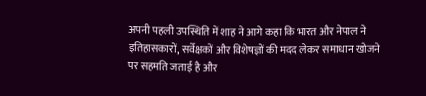अपनी पहली उपस्थिति में शाह ने आगे कहा कि भारत और नेपाल ने इतिहासकारों, सर्वेक्षकों और विशेषज्ञों की मदद लेकर समाधान खोजने पर सहमति जताई है और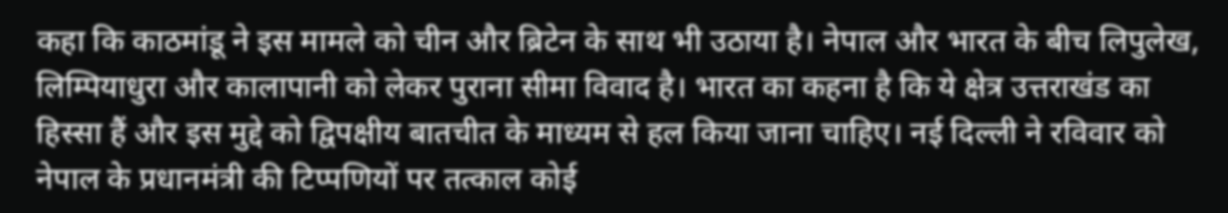कहा कि काठमांडू ने इस मामले को चीन और ब्रिटेन के साथ भी उठाया है। नेपाल और भारत के बीच लिपुलेख, लिम्पियाधुरा और कालापानी को लेकर पुराना सीमा विवाद है। भारत का कहना है कि ये क्षेत्र उत्तराखंड का हिस्सा हैं और इस मुद्दे को द्विपक्षीय बातचीत के माध्यम से हल किया जाना चाहिए। नई दिल्ली ने रविवार को नेपाल के प्रधानमंत्री की टिप्पणियों पर तत्काल कोई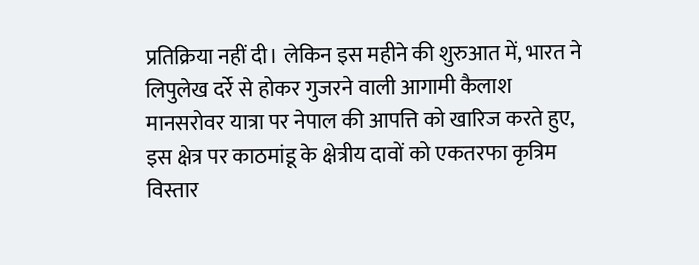प्रतिक्रिया नहीं दी। लेकिन इस महीने की शुरुआत में, भारत ने लिपुलेख दर्रे से होकर गुजरने वाली आगामी कैलाश मानसरोवर यात्रा पर नेपाल की आपत्ति को खारिज करते हुए, इस क्षेत्र पर काठमांडू के क्षेत्रीय दावों को एकतरफा कृत्रिम विस्तार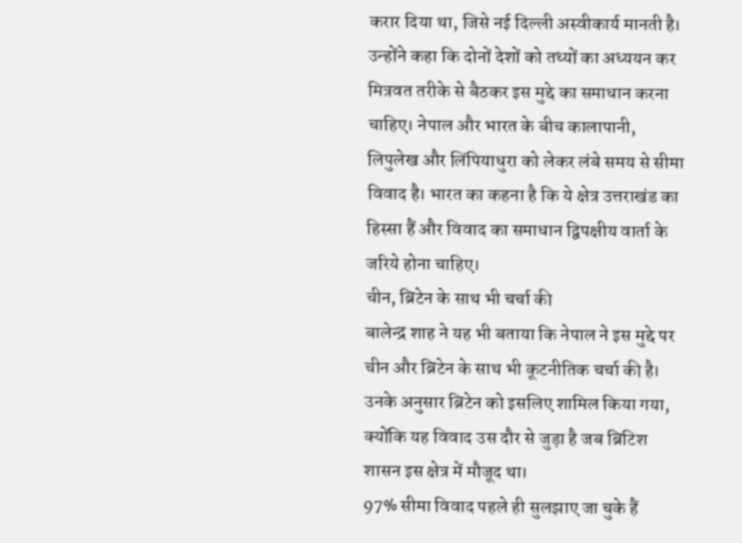करार दिया था, जिसे नई दिल्ली अस्वीकार्य मानती है। उन्होंने कहा कि दोनों देशों को तथ्यों का अध्ययन कर मित्रवत तरीके से बैठकर इस मुद्दे का समाधान करना चाहिए। नेपाल और भारत के बीच कालापानी, लिपुलेख और लिंपियाधुरा को लेकर लंबे समय से सीमा विवाद है। भारत का कहना है कि ये क्षेत्र उत्तराखंड का हिस्सा हैं और विवाद का समाधान द्विपक्षीय वार्ता के जरिये होना चाहिए।
चीन, ब्रिटेन के साथ भी चर्चा की
बालेन्द्र शाह ने यह भी बताया कि नेपाल ने इस मुद्दे पर चीन और ब्रिटेन के साथ भी कूटनीतिक चर्चा की है। उनके अनुसार ब्रिटेन को इसलिए शामिल किया गया, क्योंकि यह विवाद उस दौर से जुड़ा है जब ब्रिटिश शासन इस क्षेत्र में मौजूद था।
97% सीमा विवाद पहले ही सुलझाए जा चुके हैं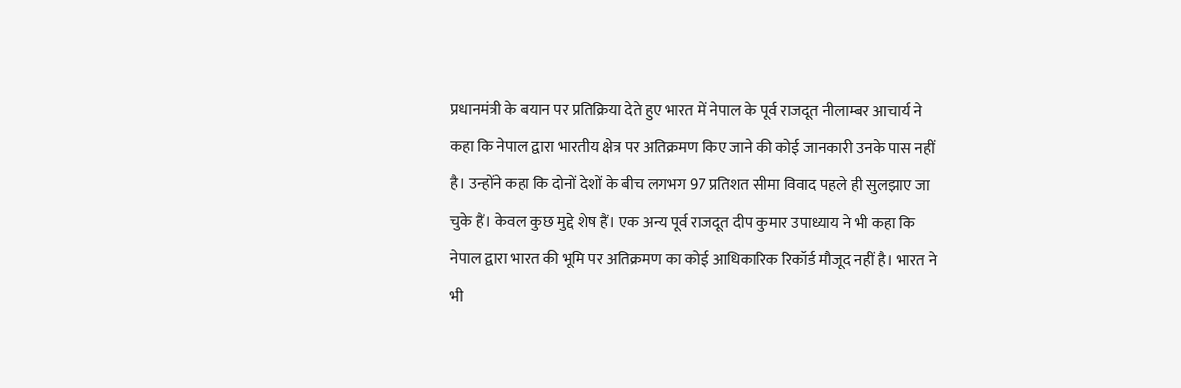प्रधानमंत्री के बयान पर प्रतिक्रिया देते हुए भारत में नेपाल के पूर्व राजदूत नीलाम्बर आचार्य ने कहा कि नेपाल द्वारा भारतीय क्षेत्र पर अतिक्रमण किए जाने की कोई जानकारी उनके पास नहीं है। उन्होंने कहा कि दोनों देशों के बीच लगभग 97 प्रतिशत सीमा विवाद पहले ही सुलझाए जा चुके हैं। केवल कुछ मुद्दे शेष हैं। एक अन्य पूर्व राजदूत दीप कुमार उपाध्याय ने भी कहा कि नेपाल द्वारा भारत की भूमि पर अतिक्रमण का कोई आधिकारिक रिकॉर्ड मौजूद नहीं है। भारत ने भी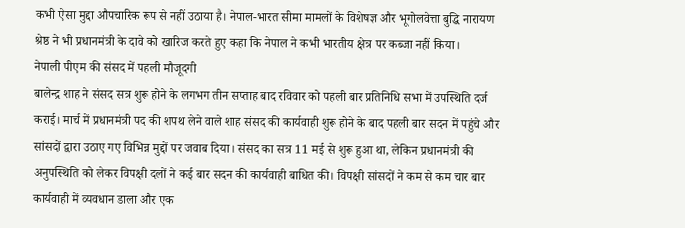कभी ऐसा मुद्दा औपचारिक रूप से नहीं उठाया है। नेपाल-भारत सीमा मामलों के विशेषज्ञ और भूगोलवेत्ता बुद्धि नारायण श्रेष्ठ ने भी प्रधानमंत्री के दावे को खारिज करते हुए कहा कि नेपाल ने कभी भारतीय क्षेत्र पर कब्जा नहीं किया।
नेपाली पीएम की संसद में पहली मौजूदगी
बालेन्द्र शाह ने संसद सत्र शुरू होने के लगभग तीन सप्ताह बाद रविवार को पहली बार प्रतिनिधि सभा में उपस्थिति दर्ज कराई। मार्च में प्रधानमंत्री पद की शपथ लेने वाले शाह संसद की कार्यवाही शुरू होने के बाद पहली बार सदन में पहुंचे और सांसदों द्वारा उठाए गए विभिन्न मुद्दों पर जवाब दिया। संसद का सत्र 11 मई से शुरू हुआ था, लेकिन प्रधानमंत्री की अनुपस्थिति को लेकर विपक्षी दलों ने कई बार सदन की कार्यवाही बाधित की। विपक्षी सांसदों ने कम से कम चार बार कार्यवाही में व्यवधान डाला और एक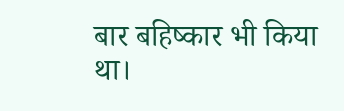बार बहिष्कार भी किया था।